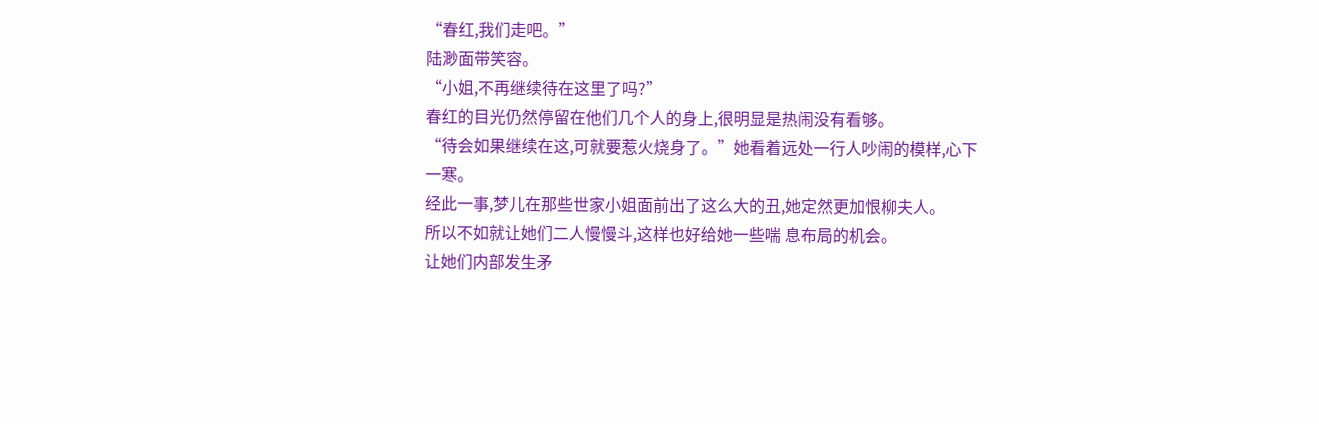“春红,我们走吧。”
陆渺面带笑容。
“小姐,不再继续待在这里了吗?”
春红的目光仍然停留在他们几个人的身上,很明显是热闹没有看够。
“待会如果继续在这,可就要惹火烧身了。”她看着远处一行人吵闹的模样,心下一寒。
经此一事,梦儿在那些世家小姐面前出了这么大的丑,她定然更加恨柳夫人。
所以不如就让她们二人慢慢斗,这样也好给她一些喘 息布局的机会。
让她们内部发生矛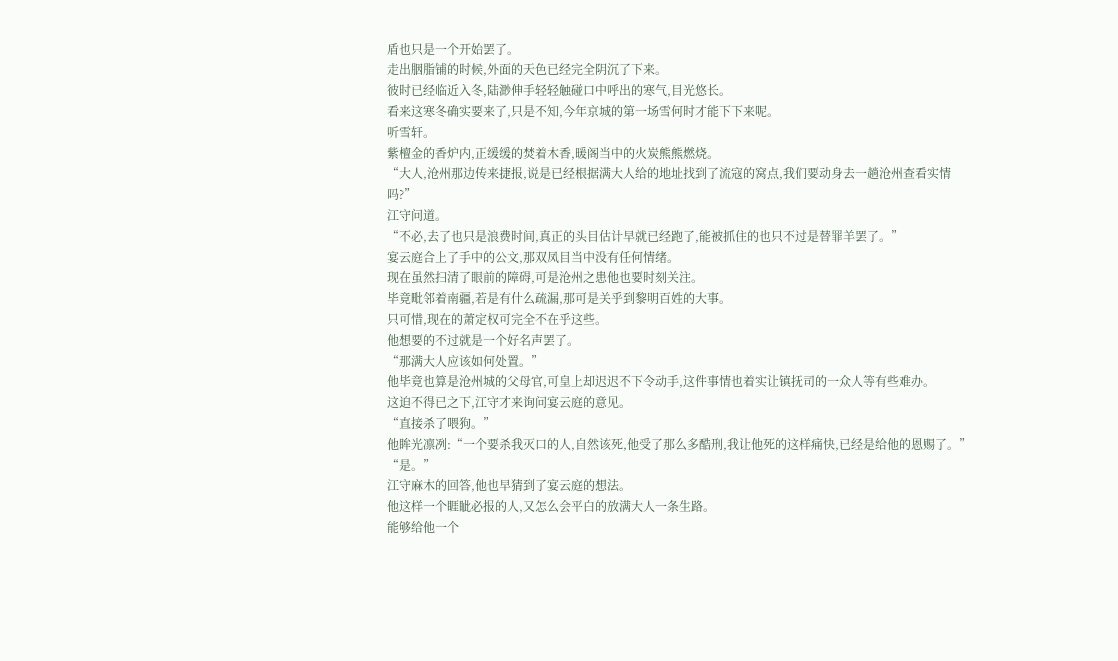盾也只是一个开始罢了。
走出胭脂铺的时候,外面的天色已经完全阴沉了下来。
彼时已经临近入冬,陆渺伸手轻轻触碰口中呼出的寒气,目光悠长。
看来这寒冬确实要来了,只是不知,今年京城的第一场雪何时才能下下来呢。
听雪轩。
紫檀金的香炉内,正缓缓的焚着木香,暖阁当中的火炭熊熊燃烧。
“大人,沧州那边传来捷报,说是已经根据满大人给的地址找到了流寇的窝点,我们要动身去一趟沧州查看实情吗?”
江守问道。
“不必,去了也只是浪费时间,真正的头目估计早就已经跑了,能被抓住的也只不过是替罪羊罢了。”
宴云庭合上了手中的公文,那双凤目当中没有任何情绪。
现在虽然扫清了眼前的障碍,可是沧州之患他也要时刻关注。
毕竟毗邻着南疆,若是有什么疏漏,那可是关乎到黎明百姓的大事。
只可惜,现在的萧定权可完全不在乎这些。
他想要的不过就是一个好名声罢了。
“那满大人应该如何处置。”
他毕竟也算是沧州城的父母官,可皇上却迟迟不下令动手,这件事情也着实让镇抚司的一众人等有些难办。
这迫不得已之下,江守才来询问宴云庭的意见。
“直接杀了喂狗。”
他眸光凛冽:“一个要杀我灭口的人,自然该死,他受了那么多酷刑,我让他死的这样痛快,已经是给他的恩赐了。”
“是。”
江守麻木的回答,他也早猜到了宴云庭的想法。
他这样一个睚眦必报的人,又怎么会平白的放满大人一条生路。
能够给他一个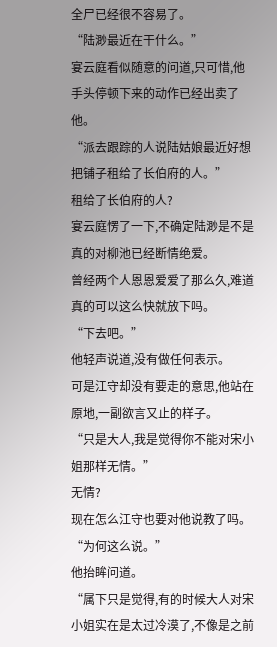全尸已经很不容易了。
“陆渺最近在干什么。”
宴云庭看似随意的问道,只可惜,他手头停顿下来的动作已经出卖了他。
“派去跟踪的人说陆姑娘最近好想把铺子租给了长伯府的人。”
租给了长伯府的人?
宴云庭愣了一下,不确定陆渺是不是真的对柳池已经断情绝爱。
曾经两个人恩恩爱爱了那么久,难道真的可以这么快就放下吗。
“下去吧。”
他轻声说道,没有做任何表示。
可是江守却没有要走的意思,他站在原地,一副欲言又止的样子。
“只是大人,我是觉得你不能对宋小姐那样无情。”
无情?
现在怎么江守也要对他说教了吗。
“为何这么说。”
他抬眸问道。
“属下只是觉得,有的时候大人对宋小姐实在是太过冷漠了,不像是之前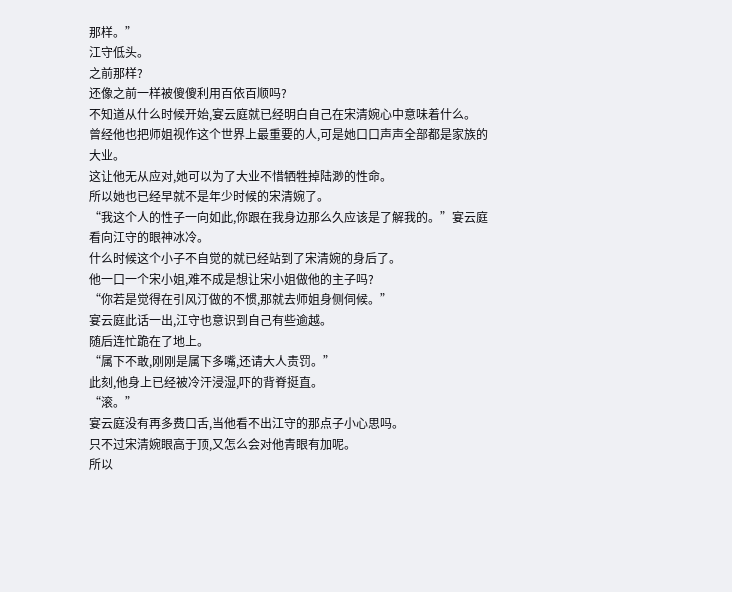那样。”
江守低头。
之前那样?
还像之前一样被傻傻利用百依百顺吗?
不知道从什么时候开始,宴云庭就已经明白自己在宋清婉心中意味着什么。
曾经他也把师姐视作这个世界上最重要的人,可是她口口声声全部都是家族的大业。
这让他无从应对,她可以为了大业不惜牺牲掉陆渺的性命。
所以她也已经早就不是年少时候的宋清婉了。
“我这个人的性子一向如此,你跟在我身边那么久应该是了解我的。”宴云庭看向江守的眼神冰冷。
什么时候这个小子不自觉的就已经站到了宋清婉的身后了。
他一口一个宋小姐,难不成是想让宋小姐做他的主子吗?
“你若是觉得在引风汀做的不惯,那就去师姐身侧伺候。”
宴云庭此话一出,江守也意识到自己有些逾越。
随后连忙跪在了地上。
“属下不敢,刚刚是属下多嘴,还请大人责罚。”
此刻,他身上已经被冷汗浸湿,吓的背脊挺直。
“滚。”
宴云庭没有再多费口舌,当他看不出江守的那点子小心思吗。
只不过宋清婉眼高于顶,又怎么会对他青眼有加呢。
所以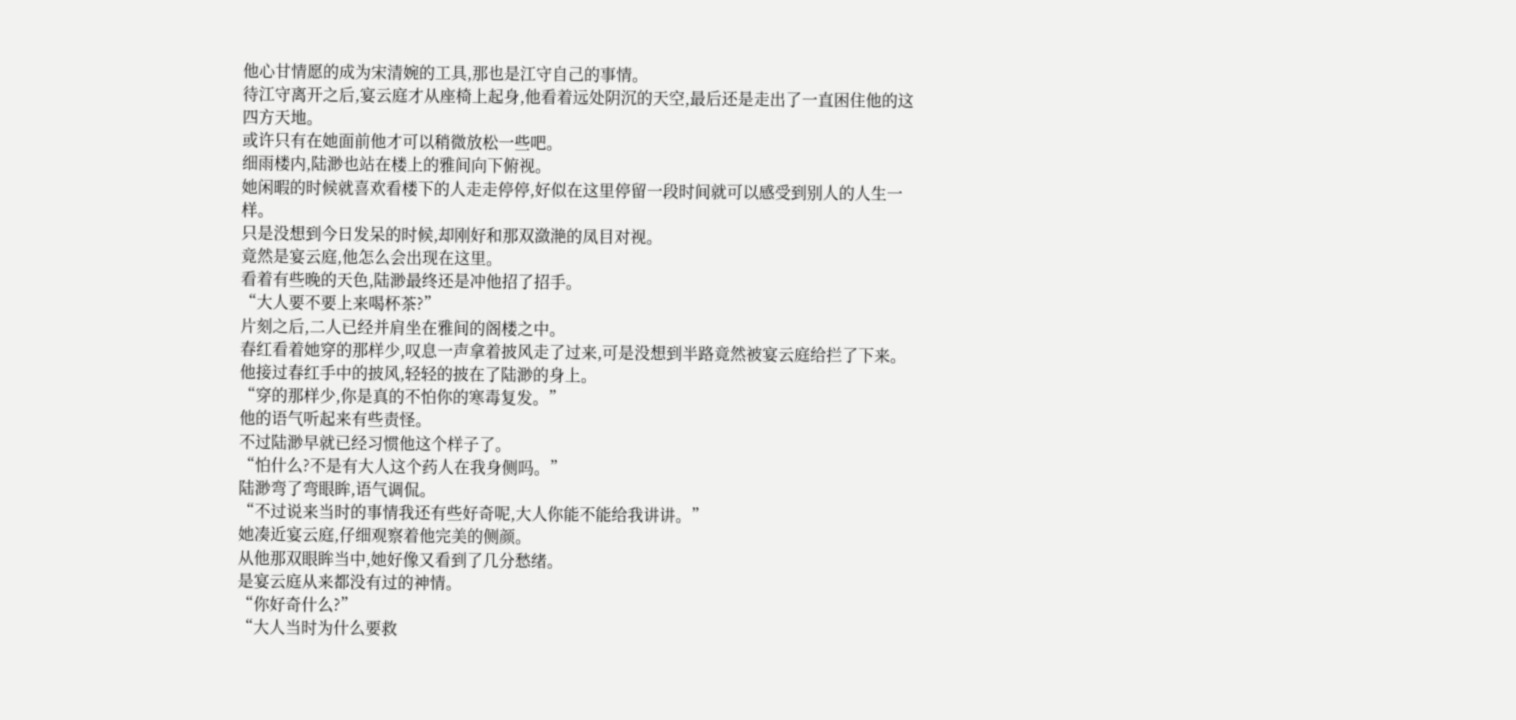他心甘情愿的成为宋清婉的工具,那也是江守自己的事情。
待江守离开之后,宴云庭才从座椅上起身,他看着远处阴沉的天空,最后还是走出了一直困住他的这四方天地。
或许只有在她面前他才可以稍微放松一些吧。
细雨楼内,陆渺也站在楼上的雅间向下俯视。
她闲暇的时候就喜欢看楼下的人走走停停,好似在这里停留一段时间就可以感受到别人的人生一样。
只是没想到今日发呆的时候,却刚好和那双潋滟的凤目对视。
竟然是宴云庭,他怎么会出现在这里。
看着有些晚的天色,陆渺最终还是冲他招了招手。
“大人要不要上来喝杯茶?”
片刻之后,二人已经并肩坐在雅间的阁楼之中。
春红看着她穿的那样少,叹息一声拿着披风走了过来,可是没想到半路竟然被宴云庭给拦了下来。
他接过春红手中的披风,轻轻的披在了陆渺的身上。
“穿的那样少,你是真的不怕你的寒毒复发。”
他的语气听起来有些责怪。
不过陆渺早就已经习惯他这个样子了。
“怕什么?不是有大人这个药人在我身侧吗。”
陆渺弯了弯眼眸,语气调侃。
“不过说来当时的事情我还有些好奇呢,大人你能不能给我讲讲。”
她凑近宴云庭,仔细观察着他完美的侧颜。
从他那双眼眸当中,她好像又看到了几分愁绪。
是宴云庭从来都没有过的神情。
“你好奇什么?”
“大人当时为什么要救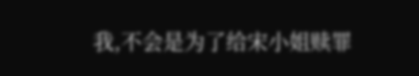我,不会是为了给宋小姐赎罪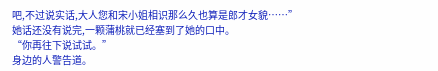吧,不过说实话,大人您和宋小姐相识那么久也算是郎才女貌……”
她话还没有说完,一颗蒲桃就已经塞到了她的口中。
“你再往下说试试。”
身边的人警告道。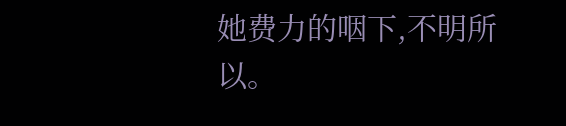她费力的咽下,不明所以。